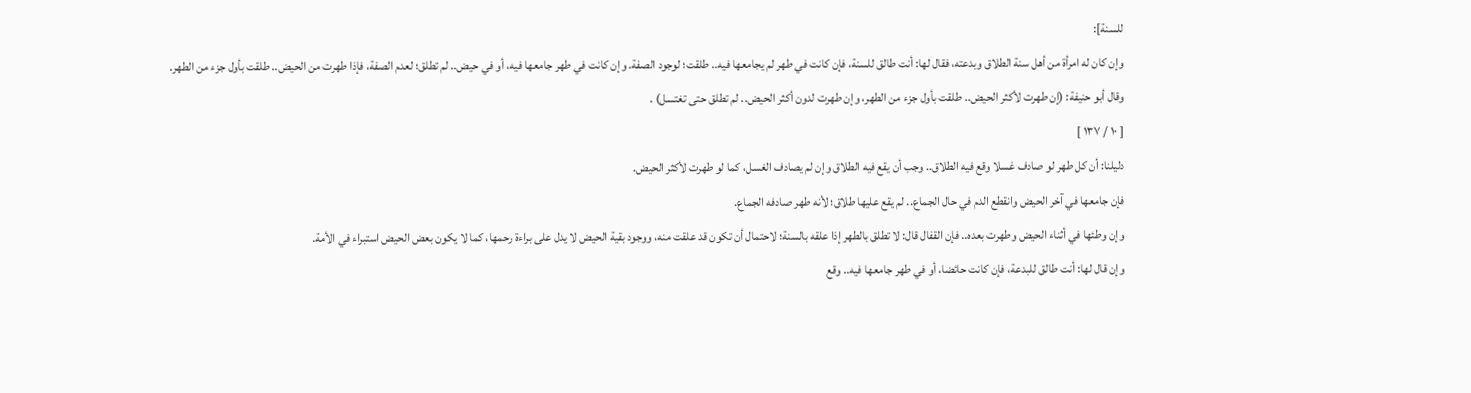للسنة]:
وإن كان له امرأة من أهل سنة الطلاق وبدعته، فقال لها: أنت طالق للسنة، فإن كانت في طهر لم يجامعها فيه.. طلقت؛ لوجود الصفة. وإن كانت في طهر جامعها فيه، أو في حيض.. لم تطلق؛ لعدم الصفة، فإذا طهرت من الحيض.. طلقت بأول جزء من الطهر.
وقال أبو حنيفة: (إن طهرت لأكثر الحيض.. طلقت بأول جزء من الطهر، وإن طهرت لدون أكثر الحيض.. لم تطلق حتى تغتسل) .
[ ١٠ / ١٣٧ ]
دليلنا: أن كل طهر لو صادف غسلا وقع فيه الطلاق.. وجب أن يقع فيه الطلاق وإن لم يصادف الغسل، كما لو طهرت لأكثر الحيض.
فإن جامعها في آخر الحيض وانقطع الدم في حال الجماع.. لم يقع عليها طلاق؛ لأنه طهر صادفه الجماع.
وإن وطئها في أثناء الحيض وطهرت بعده.. فإن القفال قال: لا تطلق بالطهر إذا علقه بالسنة؛ لاحتمال أن تكون قد علقت منه، ووجود بقية الحيض لا يدل على براءة رحمها، كما لا يكون بعض الحيض استبراء في الأمة.
وإن قال لها: أنت طالق للبدعة، فإن كانت حائضا، أو في طهر جامعها فيه.. وقع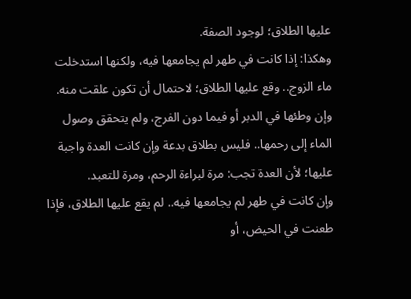عليها الطلاق؛ لوجود الصفة.
وهكذا: إذا كانت في طهر لم يجامعها فيه، ولكنها استدخلت ماء الزوج.. وقع عليها الطلاق؛ لاحتمال أن تكون علقت منه.
وإن وطئها في الدبر أو فيما دون الفرج، ولم يتحقق وصول الماء إلى رحمها.. فليس بطلاق بدعة وإن كانت العدة واجبة عليها؛ لأن العدة تجب: مرة لبراءة الرحم، ومرة للتعبد.
وإن كانت في طهر لم يجامعها فيه.. لم يقع عليها الطلاق، فإذا طعنت في الحيض، أو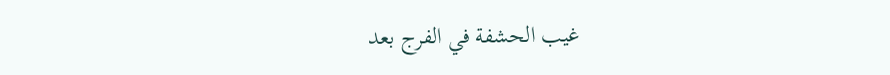غيب الحشفة في الفرج بعد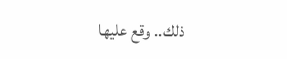ذلك.. وقع عليها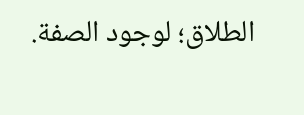الطلاق؛ لوجود الصفة.